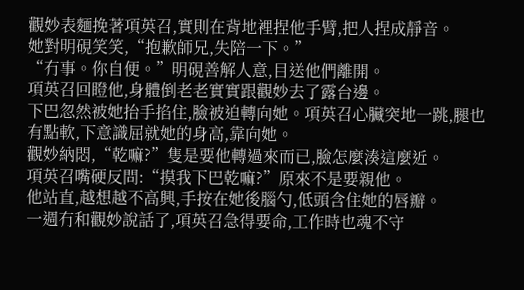觀妙表麵挽著項英召,實則在背地裡捏他手臂,把人捏成靜音。
她對明硯笑笑,“抱歉師兄,失陪一下。”
“冇事。你自便。”明硯善解人意,目送他們離開。
項英召回瞪他,身體倒老老實實跟觀妙去了露台邊。
下巴忽然被她抬手掐住,臉被迫轉向她。項英召心臟突地一跳,腿也有點軟,下意識屈就她的身高,靠向她。
觀妙納悶,“乾嘛?”隻是要他轉過來而已,臉怎麼湊這麼近。
項英召嘴硬反問:“摸我下巴乾嘛?”原來不是要親他。
他站直,越想越不高興,手按在她後腦勺,低頭含住她的唇瓣。
一週冇和觀妙說話了,項英召急得要命,工作時也魂不守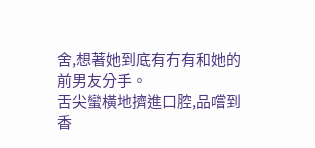舍,想著她到底有冇有和她的前男友分手。
舌尖蠻橫地擠進口腔,品嚐到香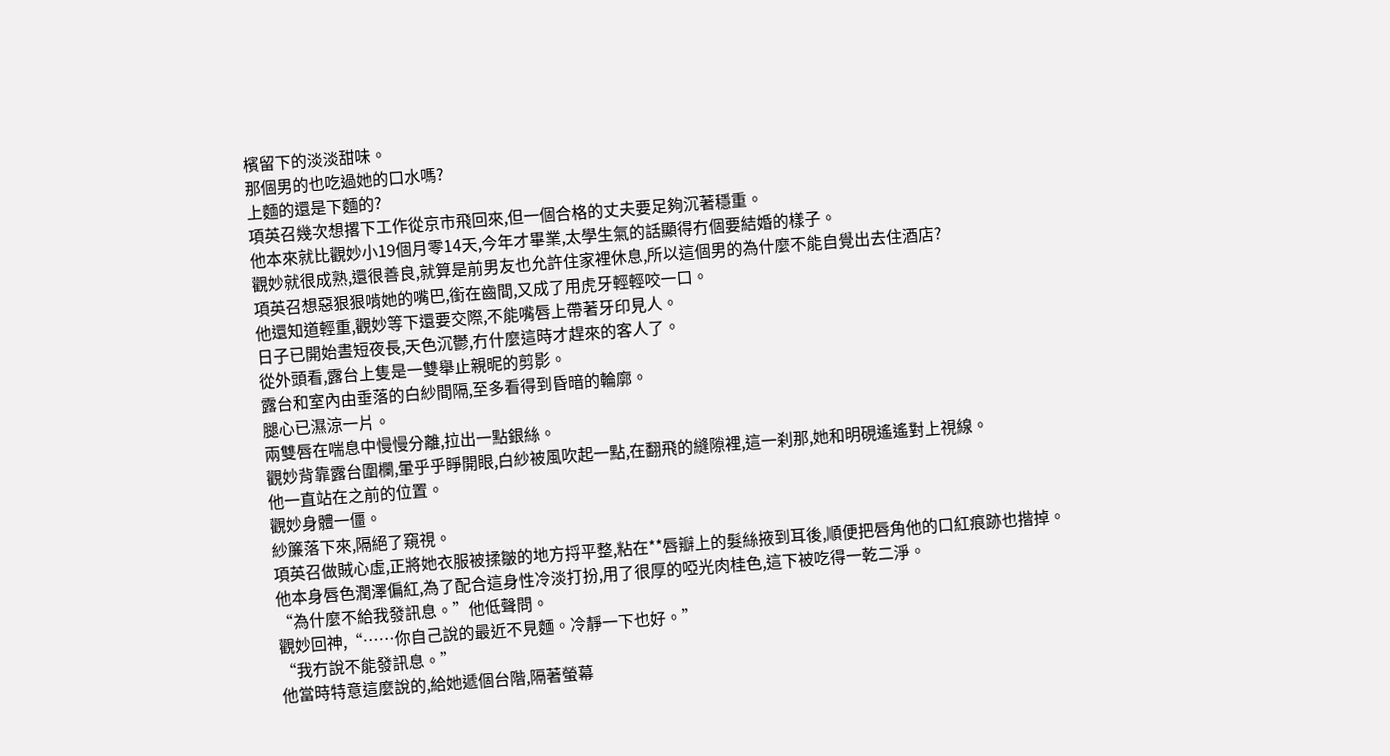檳留下的淡淡甜味。
那個男的也吃過她的口水嗎?
上麵的還是下麵的?
項英召幾次想撂下工作從京市飛回來,但一個合格的丈夫要足夠沉著穩重。
他本來就比觀妙小19個月零14天,今年才畢業,太學生氣的話顯得冇個要結婚的樣子。
觀妙就很成熟,還很善良,就算是前男友也允許住家裡休息,所以這個男的為什麼不能自覺出去住酒店?
項英召想惡狠狠啃她的嘴巴,銜在齒間,又成了用虎牙輕輕咬一口。
他還知道輕重,觀妙等下還要交際,不能嘴唇上帶著牙印見人。
日子已開始晝短夜長,天色沉鬱,冇什麼這時才趕來的客人了。
從外頭看,露台上隻是一雙舉止親昵的剪影。
露台和室內由垂落的白紗間隔,至多看得到昏暗的輪廓。
腿心已濕涼一片。
兩雙唇在喘息中慢慢分離,拉出一點銀絲。
觀妙背靠露台圍欄,暈乎乎睜開眼,白紗被風吹起一點,在翻飛的縫隙裡,這一刹那,她和明硯遙遙對上視線。
他一直站在之前的位置。
觀妙身體一僵。
紗簾落下來,隔絕了窺視。
項英召做賊心虛,正將她衣服被揉皺的地方捋平整,粘在**唇瓣上的髮絲掖到耳後,順便把唇角他的口紅痕跡也揩掉。
他本身唇色潤澤偏紅,為了配合這身性冷淡打扮,用了很厚的啞光肉桂色,這下被吃得一乾二淨。
“為什麼不給我發訊息。”他低聲問。
觀妙回神,“……你自己說的最近不見麵。冷靜一下也好。”
“我冇說不能發訊息。”
他當時特意這麼說的,給她遞個台階,隔著螢幕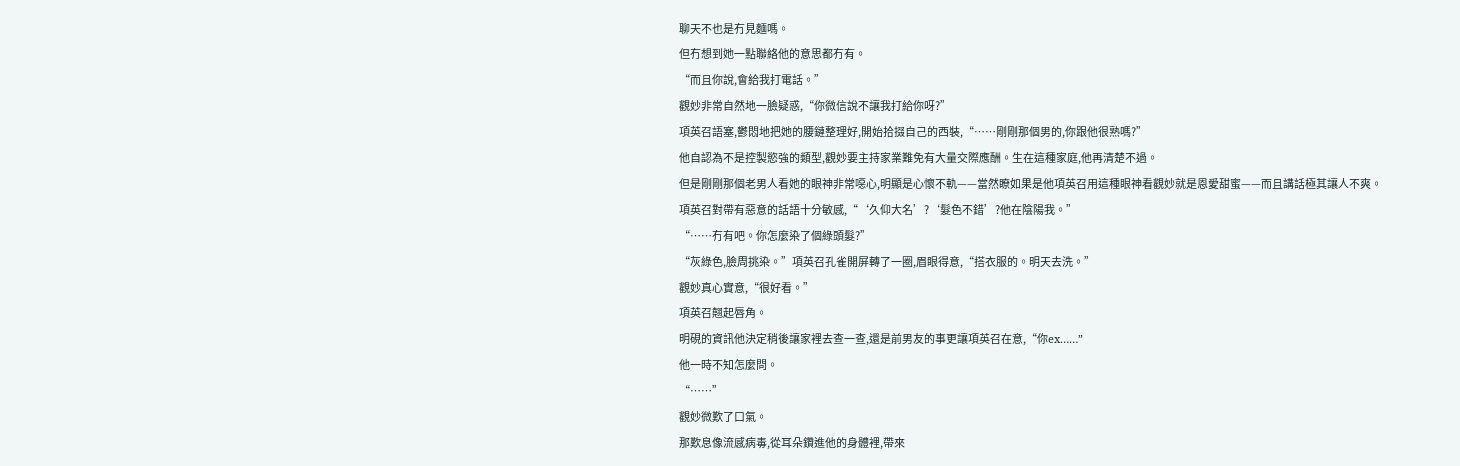聊天不也是冇見麵嗎。
但冇想到她一點聯絡他的意思都冇有。
“而且你說,會給我打電話。”
觀妙非常自然地一臉疑惑,“你微信說不讓我打給你呀?”
項英召語塞,鬱悶地把她的腰鏈整理好,開始拾掇自己的西裝,“……剛剛那個男的,你跟他很熟嗎?”
他自認為不是控製慾強的類型,觀妙要主持家業難免有大量交際應酬。生在這種家庭,他再清楚不過。
但是剛剛那個老男人看她的眼神非常噁心,明顯是心懷不軌——當然瞭如果是他項英召用這種眼神看觀妙就是恩愛甜蜜——而且講話極其讓人不爽。
項英召對帶有惡意的話語十分敏感,“‘久仰大名’?‘髮色不錯’?他在陰陽我。”
“……冇有吧。你怎麼染了個綠頭髮?”
“灰綠色,臉周挑染。”項英召孔雀開屏轉了一圈,眉眼得意,“搭衣服的。明天去洗。”
觀妙真心實意,“很好看。”
項英召翹起唇角。
明硯的資訊他決定稍後讓家裡去查一查,還是前男友的事更讓項英召在意,“你ex……”
他一時不知怎麼問。
“……”
觀妙微歎了口氣。
那歎息像流感病毒,從耳朵鑽進他的身體裡,帶來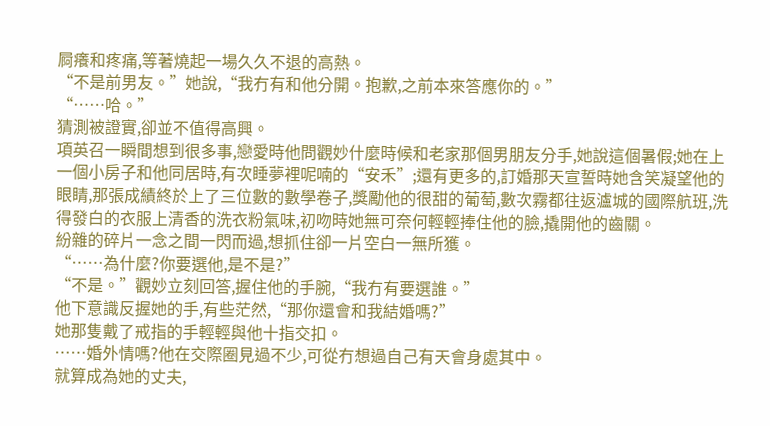屙癢和疼痛,等著燒起一場久久不退的高熱。
“不是前男友。”她說,“我冇有和他分開。抱歉,之前本來答應你的。”
“……哈。”
猜測被證實,卻並不值得高興。
項英召一瞬間想到很多事,戀愛時他問觀妙什麼時候和老家那個男朋友分手,她說這個暑假;她在上一個小房子和他同居時,有次睡夢裡呢喃的“安禾”;還有更多的,訂婚那天宣誓時她含笑凝望他的眼睛,那張成績終於上了三位數的數學卷子,獎勵他的很甜的葡萄,數次霧都往返瀘城的國際航班,洗得發白的衣服上清香的洗衣粉氣味,初吻時她無可奈何輕輕捧住他的臉,撬開他的齒關。
紛雜的碎片一念之間一閃而過,想抓住卻一片空白一無所獲。
“……為什麼?你要選他,是不是?”
“不是。”觀妙立刻回答,握住他的手腕,“我冇有要選誰。”
他下意識反握她的手,有些茫然,“那你還會和我結婚嗎?”
她那隻戴了戒指的手輕輕與他十指交扣。
……婚外情嗎?他在交際圈見過不少,可從冇想過自己有天會身處其中。
就算成為她的丈夫,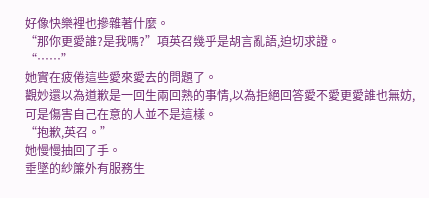好像快樂裡也摻雜著什麼。
“那你更愛誰?是我嗎?”項英召幾乎是胡言亂語,迫切求證。
“……”
她實在疲倦這些愛來愛去的問題了。
觀妙還以為道歉是一回生兩回熟的事情,以為拒絕回答愛不愛更愛誰也無妨,可是傷害自己在意的人並不是這樣。
“抱歉,英召。”
她慢慢抽回了手。
垂墜的紗簾外有服務生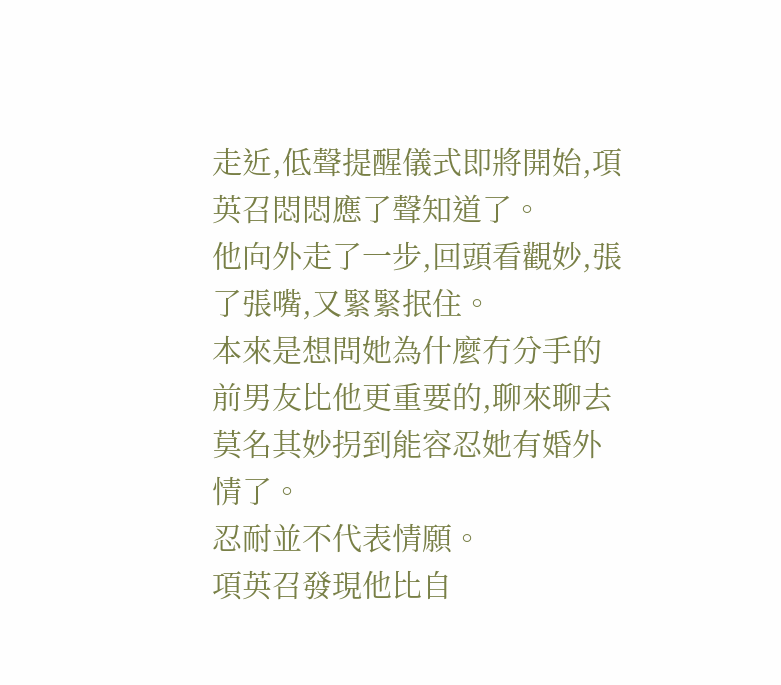走近,低聲提醒儀式即將開始,項英召悶悶應了聲知道了。
他向外走了一步,回頭看觀妙,張了張嘴,又緊緊抿住。
本來是想問她為什麼冇分手的前男友比他更重要的,聊來聊去莫名其妙拐到能容忍她有婚外情了。
忍耐並不代表情願。
項英召發現他比自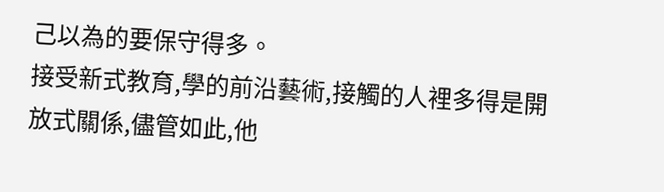己以為的要保守得多。
接受新式教育,學的前沿藝術,接觸的人裡多得是開放式關係,儘管如此,他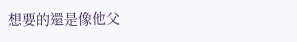想要的還是像他父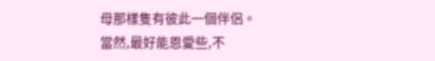母那樣隻有彼此一個伴侶。
當然,最好能恩愛些,不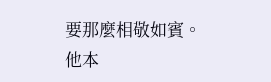要那麼相敬如賓。
他本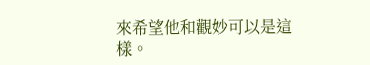來希望他和觀妙可以是這樣。